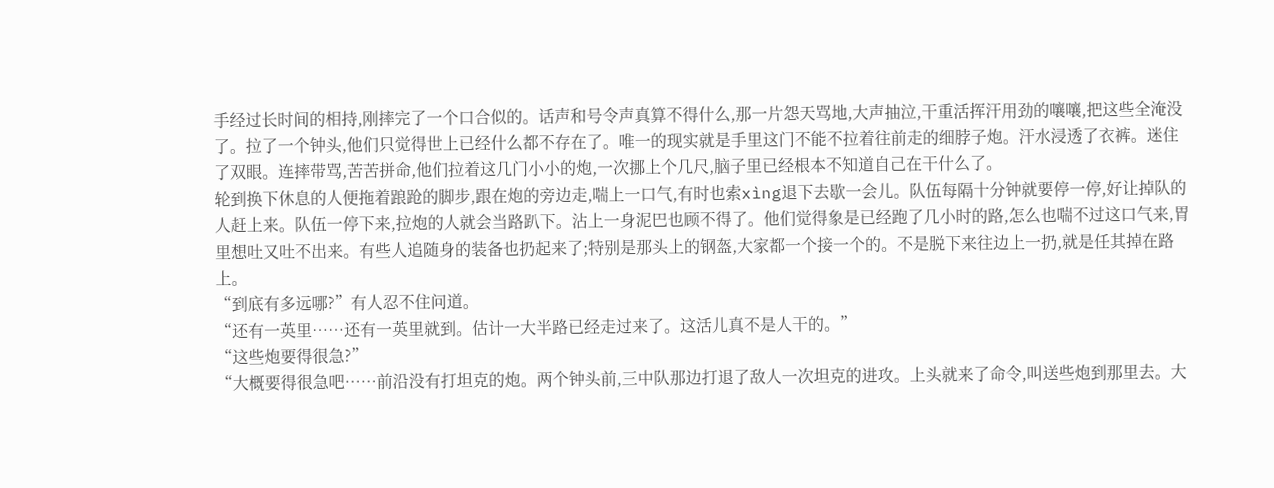手经过长时间的相持,刚摔完了一个口合似的。话声和号令声真算不得什么,那一片怨天骂地,大声抽泣,干重活挥汗用劲的嚷嚷,把这些全淹没了。拉了一个钟头,他们只觉得世上已经什么都不存在了。唯一的现实就是手里这门不能不拉着往前走的细脖子炮。汗水浸透了衣裤。迷住了双眼。连摔带骂,苦苦拼命,他们拉着这几门小小的炮,一次挪上个几尺,脑子里已经根本不知道自己在干什么了。
轮到换下休息的人便拖着踉跄的脚步,跟在炮的旁边走,喘上一口气,有时也索xìng退下去歇一会儿。队伍每隔十分钟就要停一停,好让掉队的人赶上来。队伍一停下来,拉炮的人就会当路趴下。沾上一身泥巴也顾不得了。他们觉得象是已经跑了几小时的路,怎么也喘不过这口气来,胃里想吐又吐不出来。有些人追随身的装备也扔起来了;特别是那头上的钢盔,大家都一个接一个的。不是脱下来往边上一扔,就是任其掉在路上。
“到底有多远哪?”有人忍不住问道。
“还有一英里……还有一英里就到。估计一大半路已经走过来了。这活儿真不是人干的。”
“这些炮要得很急?”
“大概要得很急吧……前沿没有打坦克的炮。两个钟头前,三中队那边打退了敌人一次坦克的进攻。上头就来了命令,叫送些炮到那里去。大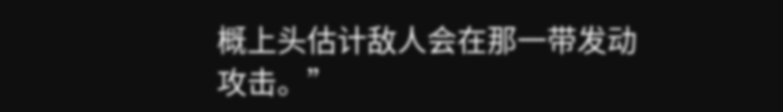概上头估计敌人会在那一带发动攻击。”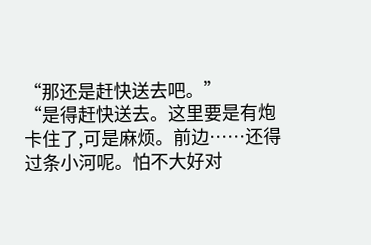“那还是赶快送去吧。”
“是得赶快送去。这里要是有炮卡住了,可是麻烦。前边……还得过条小河呢。怕不大好对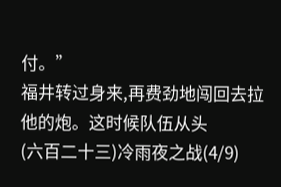付。”
福井转过身来,再费劲地闯回去拉他的炮。这时候队伍从头
(六百二十三)冷雨夜之战(4/9)